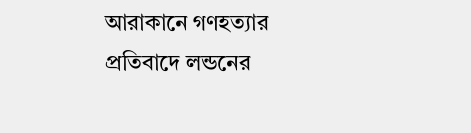আরাকানে গণহত্যার প্রতিবাদে লন্ডনের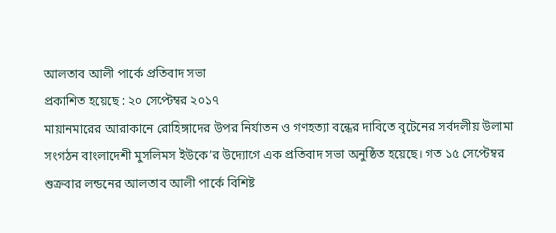আলতাব আলী পার্কে প্রতিবাদ সভা
প্রকাশিত হয়েছে : ২০ সেপ্টেম্বর ২০১৭
মায়ানমারের আরাকানে রোহিঙ্গাদের উপর নির্যাতন ও গণহত্যা বন্ধের দাবিতে বৃটেনের সর্বদলীয় উলামা সংগঠন বাংলাদেশী মুসলিমস ইউকে’র উদ্যোগে এক প্রতিবাদ সভা অনুষ্ঠিত হয়েছে। গত ১৫ সেপ্টেম্বর শুক্রবার লন্ডনের আলতাব আলী পার্কে বিশিষ্ট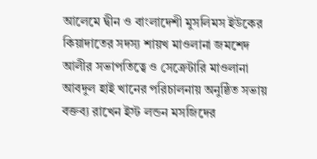আলেমে দ্বীন ও বাংলাদেশী মুসলিমস ইউকের কিয়াদাতের সদস্য শায়খ মাওলানা জমশেদ আলীর সভাপতিত্বে ও সেক্রেটারি মাওলানা আবদুল হাই খানের পরিচালনায় অনুষ্ঠিত সভায় বক্তব্য রাখেন ইস্ট লন্ডন মসজিদের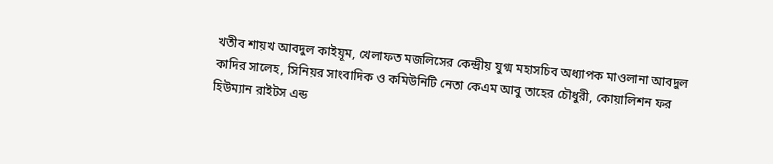খতীব শায়খ আবদুল কাইয়ূম, খেলাফত মজলিসের কেন্দ্রীয় যুগ্ম মহাসচিব অধ্যাপক মাওলানা আবদুল কাদির সালেহ, সিনিয়র সাংবাদিক ও কমিউনিটি নেতা কেএম আবু তাহের চৌধুরী, কোয়ালিশন ফর হিউম্যান রাইটস এন্ড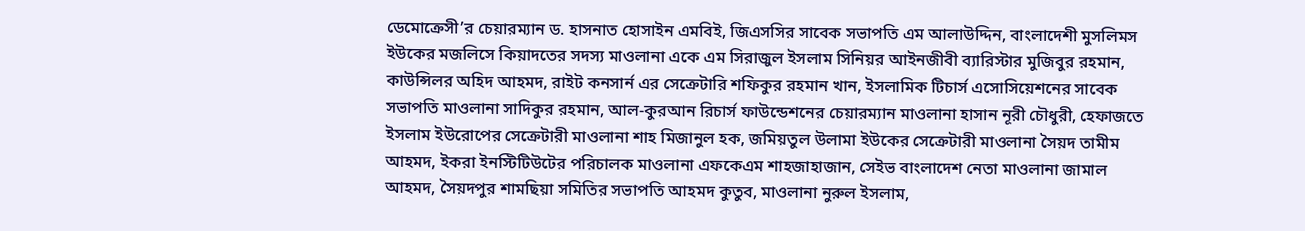ডেমোক্রেসী’র চেয়ারম্যান ড. হাসনাত হোসাইন এমবিই, জিএসসির সাবেক সভাপতি এম আলাউদ্দিন, বাংলাদেশী মুসলিমস ইউকের মজলিসে কিয়াদতের সদস্য মাওলানা একে এম সিরাজুল ইসলাম সিনিয়র আইনজীবী ব্যারিস্টার মুজিবুর রহমান, কাউন্সিলর অহিদ আহমদ, রাইট কনসার্ন এর সেক্রেটারি শফিকুর রহমান খান, ইসলামিক টিচার্স এসোসিয়েশনের সাবেক সভাপতি মাওলানা সাদিকুর রহমান, আল-কুরআন রিচার্স ফাউন্ডেশনের চেয়ারম্যান মাওলানা হাসান নূরী চৌধুরী, হেফাজতে ইসলাম ইউরোপের সেক্রেটারী মাওলানা শাহ মিজানুল হক, জমিয়তুল উলামা ইউকের সেক্রেটারী মাওলানা সৈয়দ তামীম আহমদ, ইকরা ইনস্টিটিউটের পরিচালক মাওলানা এফকেএম শাহজাহাজান, সেইভ বাংলাদেশ নেতা মাওলানা জামাল আহমদ, সৈয়দপুর শামছিয়া সমিতির সভাপতি আহমদ কুতুব, মাওলানা নুরুল ইসলাম,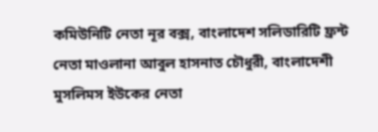কমিউনিটি নেতা নূর বক্স, বাংলাদেশ সলিডারিটি ফ্রন্ট নেতা মাওলানা আবুল হাসনাত চৌধুরী, বাংলাদেশী মুসলিমস ইউকের নেতা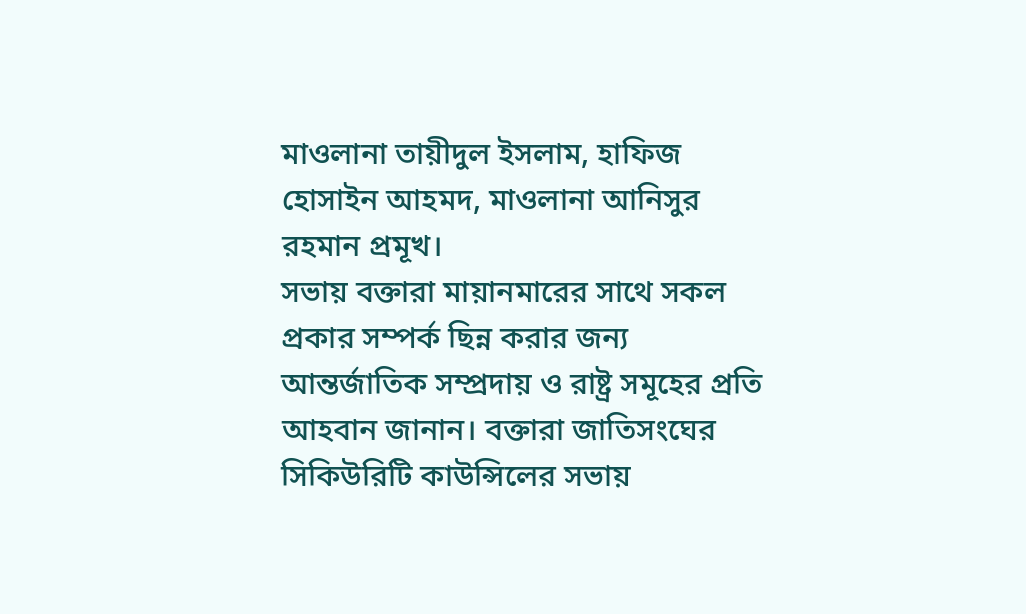মাওলানা তায়ীদুল ইসলাম, হাফিজ হোসাইন আহমদ, মাওলানা আনিসুর রহমান প্রমূখ।
সভায় বক্তারা মায়ানমারের সাথে সকল প্রকার সম্পর্ক ছিন্ন করার জন্য আন্তর্জাতিক সম্প্রদায় ও রাষ্ট্র সমূহের প্রতি আহবান জানান। বক্তারা জাতিসংঘের সিকিউরিটি কাউন্সিলের সভায়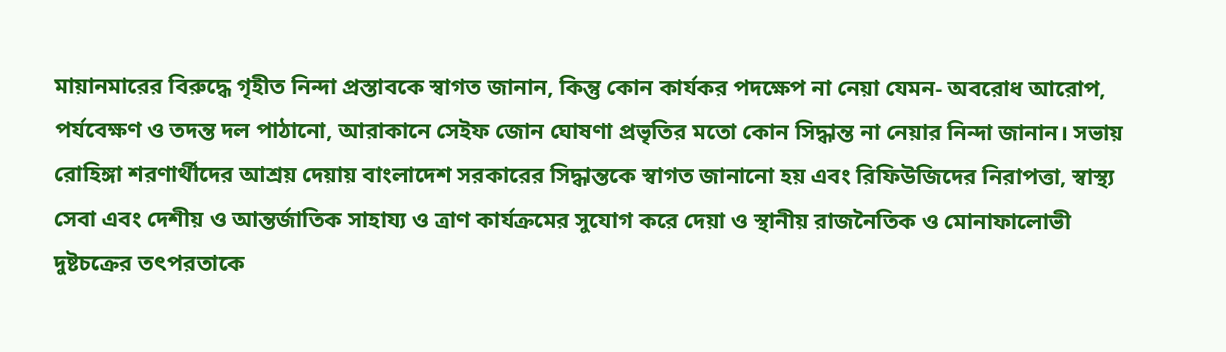মায়ানমারের বিরুদ্ধে গৃহীত নিন্দা প্রস্তাবকে স্বাগত জানান, কিন্তু কোন কার্যকর পদক্ষেপ না নেয়া যেমন- অবরোধ আরোপ, পর্যবেক্ষণ ও তদন্ত দল পাঠানো, আরাকানে সেইফ জোন ঘোষণা প্রভৃতির মতো কোন সিদ্ধান্ত না নেয়ার নিন্দা জানান। সভায় রোহিঙ্গা শরণার্থীদের আশ্রয় দেয়ায় বাংলাদেশ সরকারের সিদ্ধান্তকে স্বাগত জানানো হয় এবং রিফিউজিদের নিরাপত্তা, স্বাস্থ্য সেবা এবং দেশীয় ও আন্তর্জাতিক সাহায্য ও ত্রাণ কার্যক্রমের সুযোগ করে দেয়া ও স্থানীয় রাজনৈতিক ও মোনাফালোভী দুষ্টচক্রের তৎপরতাকে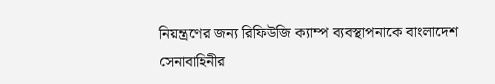নিয়ন্ত্রণের জন্য রিফিউজি ক্যাম্প ব্যবস্থাপনাকে বাংলাদেশ সেনাবাহিনীর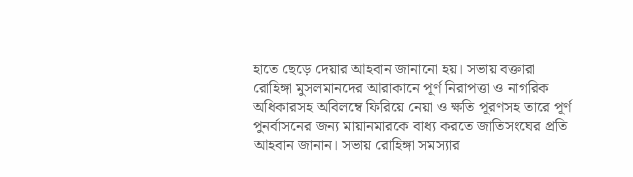হাতে ছেড়ে দেয়ার আহবান জানানো হয়। সভায় বক্তারা রোহিঙ্গা মুসলমানদের আরাকানে পূর্ণ নিরাপত্তা ও নাগরিক অধিকারসহ অবিলম্বে ফিরিয়ে নেয়া ও ক্ষতি পূরণসহ তারে পূর্ণ পুনর্বাসনের জন্য মায়ানমারকে বাধ্য করতে জাতিসংঘের প্রতি আহবান জানান। সভায় রোহিঙ্গা সমস্যার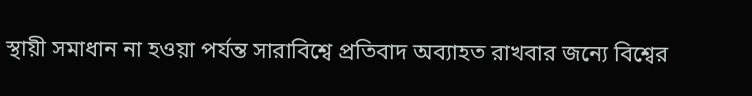স্থায়ী সমাধান না হওয়া পর্যন্ত সারাবিশ্বে প্রতিবাদ অব্যাহত রাখবার জন্যে বিশ্বের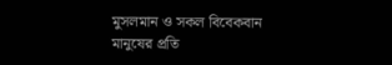মুসলমান ও সকল বিবেকবান মানুষের প্রতি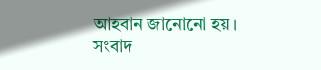আহবান জানোনো হয়। সংবাদ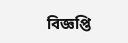বিজ্ঞপ্তি